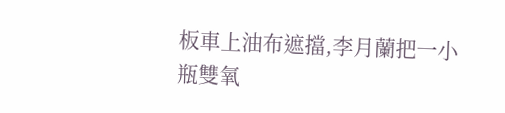板車上油布遮擋,李月蘭把一小瓶雙氧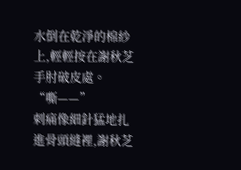水倒在乾淨的棉紗上,輕輕按在謝秋芝手肘破皮處。
“嘶——”
刺痛像細針猛地扎進骨頭縫裡,謝秋芝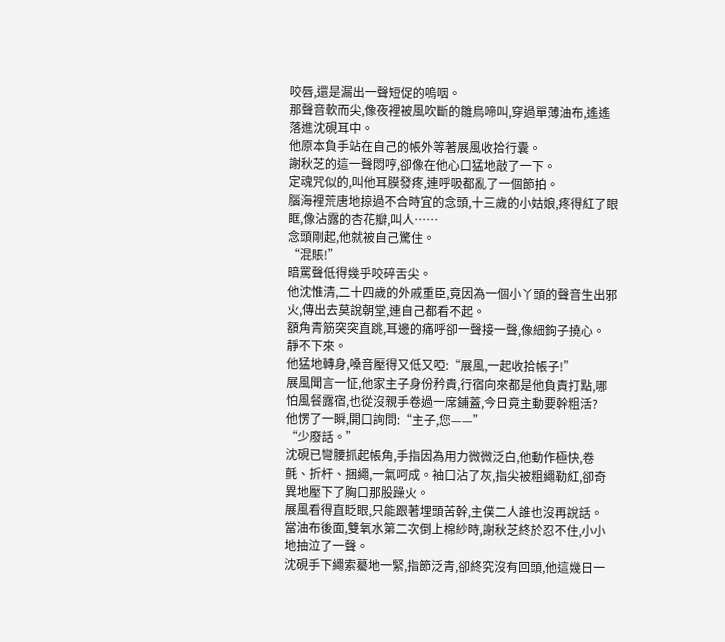咬唇,還是漏出一聲短促的嗚咽。
那聲音軟而尖,像夜裡被風吹斷的雛鳥啼叫,穿過單薄油布,遙遙落進沈硯耳中。
他原本負手站在自己的帳外等著展風收拾行囊。
謝秋芝的這一聲悶哼,卻像在他心口猛地敲了一下。
定魂咒似的,叫他耳膜發疼,連呼吸都亂了一個節拍。
腦海裡荒唐地掠過不合時宜的念頭,十三歲的小姑娘,疼得紅了眼眶,像沾露的杏花瓣,叫人……
念頭剛起,他就被自己驚住。
“混賬!”
暗罵聲低得幾乎咬碎舌尖。
他沈惟清,二十四歲的外戚重臣,竟因為一個小丫頭的聲音生出邪火,傳出去莫說朝堂,連自己都看不起。
額角青筋突突直跳,耳邊的痛呼卻一聲接一聲,像細鉤子撓心。
靜不下來。
他猛地轉身,嗓音壓得又低又啞:“展風,一起收拾帳子!”
展風聞言一怔,他家主子身份矜貴,行宿向來都是他負責打點,哪怕風餐露宿,也從沒親手卷過一席鋪蓋,今日竟主動要幹粗活?
他愣了一瞬,開口詢問:“主子,您——”
“少廢話。”
沈硯已彎腰抓起帳角,手指因為用力微微泛白,他動作極快,卷氈、折杆、捆繩,一氣呵成。袖口沾了灰,指尖被粗繩勒紅,卻奇異地壓下了胸口那股躁火。
展風看得直眨眼,只能跟著埋頭苦幹,主僕二人誰也沒再說話。
當油布後面,雙氧水第二次倒上棉紗時,謝秋芝終於忍不住,小小地抽泣了一聲。
沈硯手下繩索驀地一緊,指節泛青,卻終究沒有回頭,他這幾日一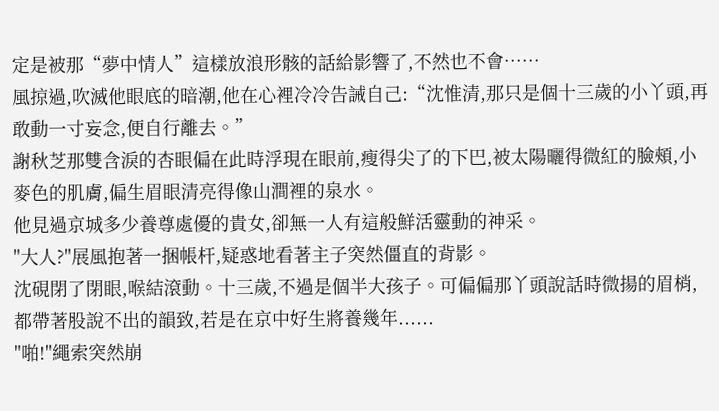定是被那“夢中情人”這樣放浪形骸的話給影響了,不然也不會……
風掠過,吹滅他眼底的暗潮,他在心裡冷冷告誡自己:“沈惟清,那只是個十三歲的小丫頭,再敢動一寸妄念,便自行離去。”
謝秋芝那雙含淚的杏眼偏在此時浮現在眼前,瘦得尖了的下巴,被太陽曬得微紅的臉頰,小麥色的肌膚,偏生眉眼清亮得像山澗裡的泉水。
他見過京城多少養尊處優的貴女,卻無一人有這般鮮活靈動的神采。
"大人?"展風抱著一捆帳杆,疑惑地看著主子突然僵直的背影。
沈硯閉了閉眼,喉結滾動。十三歲,不過是個半大孩子。可偏偏那丫頭說話時微揚的眉梢,都帶著股說不出的韻致,若是在京中好生將養幾年......
"啪!"繩索突然崩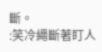斷。
:笑冷繩斷著盯人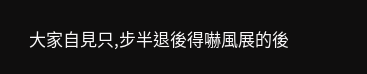大家自見只,步半退後得嚇風展的後